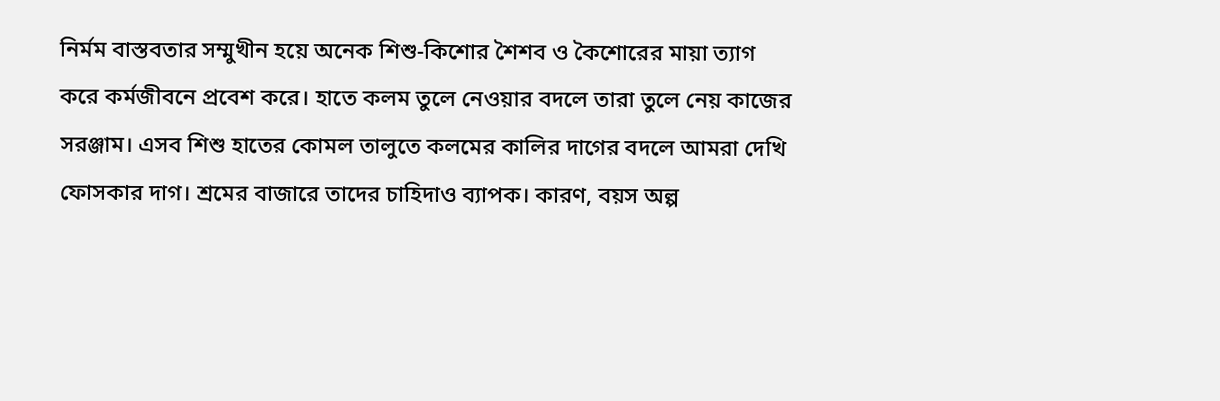নির্মম বাস্তবতার সম্মুখীন হয়ে অনেক শিশু-কিশোর শৈশব ও কৈশোরের মায়া ত্যাগ করে কর্মজীবনে প্রবেশ করে। হাতে কলম তুলে নেওয়ার বদলে তারা তুলে নেয় কাজের সরঞ্জাম। এসব শিশু হাতের কোমল তালুতে কলমের কালির দাগের বদলে আমরা দেখি ফোসকার দাগ। শ্রমের বাজারে তাদের চাহিদাও ব্যাপক। কারণ, বয়স অল্প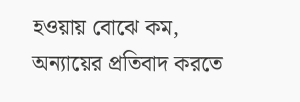হওয়ায় বোঝে কম, অন্যায়ের প্রতিবাদ করতে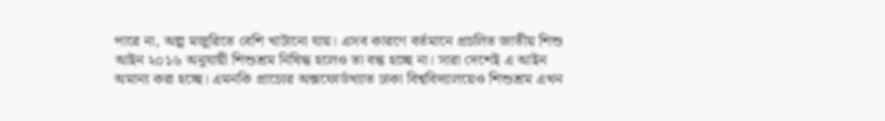পারে না, অল্প মজুরিতে বেশি খাটানো যায়। এসব কারণে বর্তমানে প্রচলিত জাতীয় শিশু আইন ২০১৬ অনুযায়ী শিশুশ্রম নিষিদ্ধ হলেও তা বন্ধ হচ্ছে না। সারা দেশেই এ আইন অমান্য করা হচ্ছে। এমনকি প্রাচ্যের অক্সফোর্ডখ্যাত ঢাকা বিশ্ববিদ্যালয়েও শিশুশ্রম এখন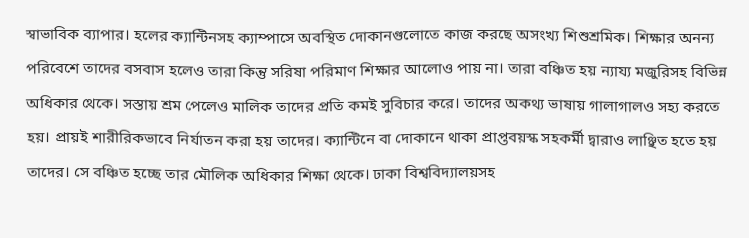স্বাভাবিক ব্যাপার। হলের ক্যান্টিনসহ ক্যাম্পাসে অবস্থিত দোকানগুলোতে কাজ করছে অসংখ্য শিশুশ্রমিক। শিক্ষার অনন্য পরিবেশে তাদের বসবাস হলেও তারা কিন্তু সরিষা পরিমাণ শিক্ষার আলোও পায় না। তারা বঞ্চিত হয় ন্যায্য মজুরিসহ বিভিন্ন অধিকার থেকে। সস্তায় শ্রম পেলেও মালিক তাদের প্রতি কমই সুবিচার করে। তাদের অকথ্য ভাষায় গালাগালও সহ্য করতে হয়। প্রায়ই শারীরিকভাবে নির্যাতন করা হয় তাদের। ক্যান্টিনে বা দোকানে থাকা প্রাপ্তবয়স্ক সহকর্মী দ্বারাও লাঞ্ছিত হতে হয় তাদের। সে বঞ্চিত হচ্ছে তার মৌলিক অধিকার শিক্ষা থেকে। ঢাকা বিশ্ববিদ্যালয়সহ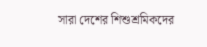সারা দেশের শিশুশ্রমিকদের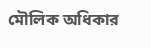মৌলিক অধিকার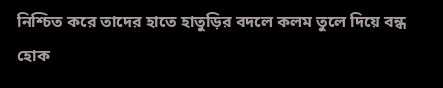নিশ্চিত করে তাদের হাতে হাতুড়ির বদলে কলম তুলে দিয়ে বন্ধ হোক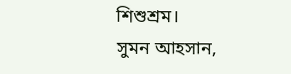শিশুশ্রম।
সুমন আহসান,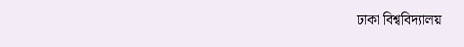ঢাকা বিশ্ববিদ্যালয়